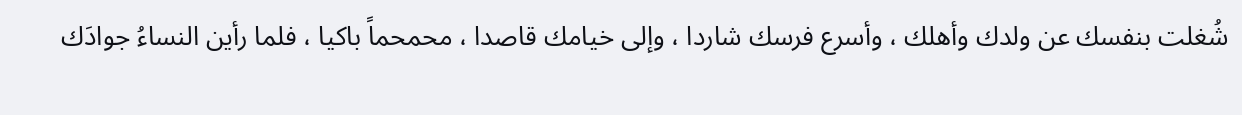شُغلت بنفسك عن ولدك وأهلك ، وأسرع فرسك شاردا ، وإلى خيامك قاصدا ، محمحماً باكيا ، فلما رأين النساءُ جوادَك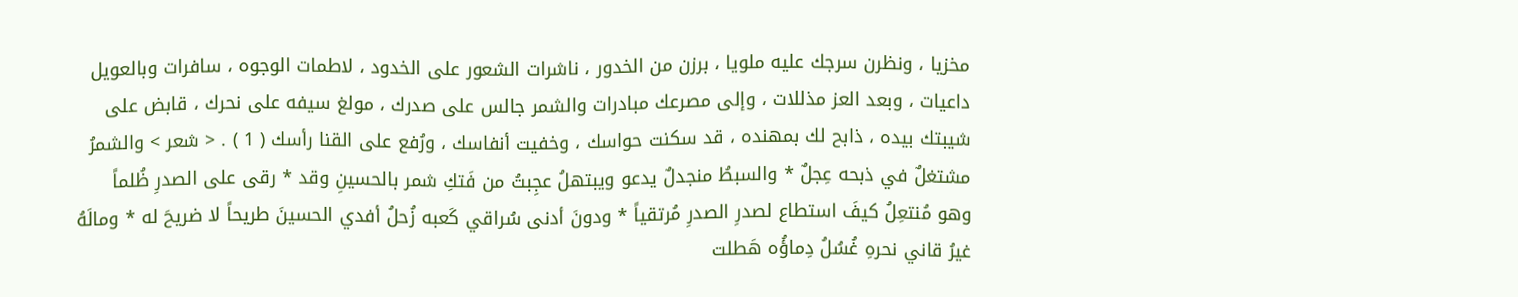مخزيا ، ونظرن سرجك عليه ملويا ، برزن من الخدور ، ناشرات الشعور على الخدود ، لاطمات الوجوه ، سافرات وبالعويل داعيات ، وبعد العز مذللات ، وإلى مصرعك مبادرات والشمر جالس على صدرك ، مولغ سيفه على نحرك ، قابض على شيبتك بيده ، ذابح لك بمهنده ، قد سكنت حواسك ، وخفيت أنفاسك ، ورُفع على القنا رأسك ( 1 ) . < شعر > والشمرُ مشتغلٌ في ذبحه عِجلٌ * والسبطُ منجدلٌ يدعو ويبتهلُ عجِبتُ من فَتكِ شمر بالحسينِ وقد * رقى على الصدرِ ظُلماً وهو مُنتعِلُ كيفَ استطاع لصدرِ الصدرِ مُرتقياً * ودونَ أدنى سُراقي كَعبه زُحلُ أفدي الحسينَ طريحاً لا ضريحَ له * ومالَهُ غيرُ قاني نحرهِ غُسُلُ دِماؤُه هَطلت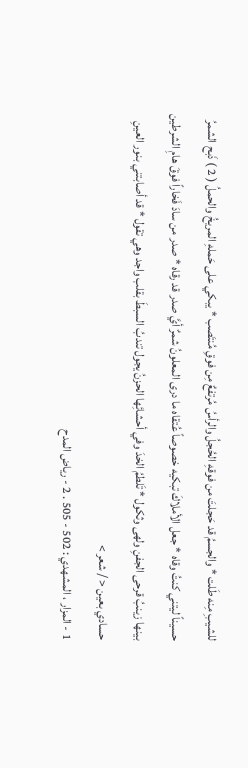للشيبِ مِنه طَلت * والجسمُ قد حَجلتَ من فوقهِ الحُجلُ والرأسُ مُرتفعٌ مِن فوقِ مُنتَصب * يبكي على حَملهِ المريخُ والحملُ ( 2 ) ذَبح الشمرُ حسيناً ليتني كنتُ وقاه * جعل الأملاكَ تبكيه خصوصاً عُتقاه ما درى المعلونُ شمرٌ أيَّ صدر قد رقاه * صدر من سادَ فَخاراً فوقَ هامِ الشرطين بينها زينبُ قرحى الجفنِ ولهى وثكول * تَلطمُ الخدَ وفي أحشائِها الحزنُ يجول تندبُ السبطَ بقلب واجد وهي تقول * قد أصابتني بنور العينِ حسادي بعين < / شعر >
1 - المزار ، المشهدي : 502 - 505 . 2 - رياض المدح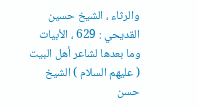والرثاء ، الشيخ حسين القديحي : 629 ، الأبيات وما بعدها لشاعر أهل البيت ( عليهم السلام ) الشيخ حسن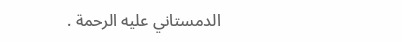الدمستاني عليه الرحمة .